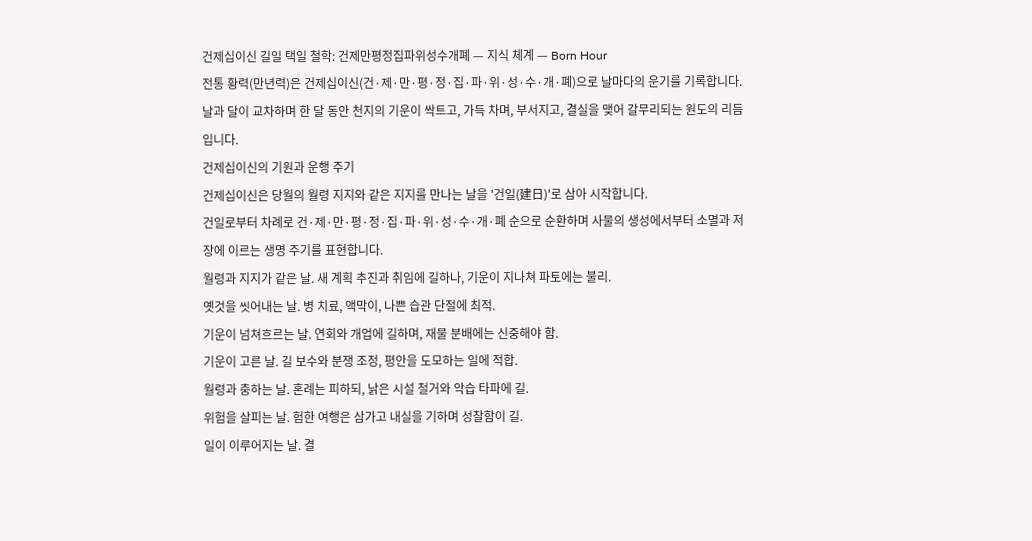건제십이신 길일 택일 철학: 건제만평정집파위성수개폐 — 지식 체계 — Born Hour
전통 황력(만년력)은 건제십이신(건·제·만·평·정·집·파·위·성·수·개·폐)으로 날마다의 운기를 기록합니다. 날과 달이 교차하며 한 달 동안 천지의 기운이 싹트고, 가득 차며, 부서지고, 결실을 맺어 갈무리되는 원도의 리듬입니다.
건제십이신의 기원과 운행 주기
건제십이신은 당월의 월령 지지와 같은 지지를 만나는 날을 '건일(建日)'로 삼아 시작합니다.
건일로부터 차례로 건·제·만·평·정·집·파·위·성·수·개·폐 순으로 순환하며 사물의 생성에서부터 소멸과 저장에 이르는 생명 주기를 표현합니다.
월령과 지지가 같은 날. 새 계획 추진과 취임에 길하나, 기운이 지나쳐 파토에는 불리.
옛것을 씻어내는 날. 병 치료, 액막이, 나쁜 습관 단절에 최적.
기운이 넘쳐흐르는 날. 연회와 개업에 길하며, 재물 분배에는 신중해야 함.
기운이 고른 날. 길 보수와 분쟁 조정, 평안을 도모하는 일에 적합.
월령과 충하는 날. 혼례는 피하되, 낡은 시설 철거와 악습 타파에 길.
위험을 살피는 날. 험한 여행은 삼가고 내실을 기하며 성찰함이 길.
일이 이루어지는 날. 결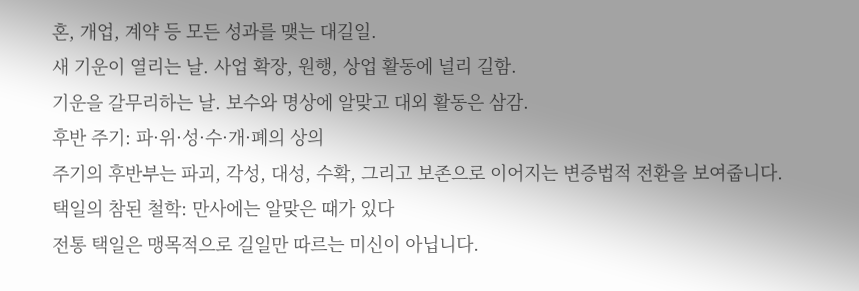혼, 개업, 계약 등 모든 성과를 맺는 대길일.
새 기운이 열리는 날. 사업 확장, 원행, 상업 활동에 널리 길함.
기운을 갈무리하는 날. 보수와 명상에 알맞고 대외 활동은 삼감.
후반 주기: 파·위·성·수·개·폐의 상의
주기의 후반부는 파괴, 각성, 대성, 수확, 그리고 보존으로 이어지는 변증법적 전환을 보여줍니다.
택일의 참된 철학: 만사에는 알맞은 때가 있다
전통 택일은 맹목적으로 길일만 따르는 미신이 아닙니다.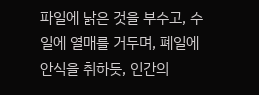파일에 낡은 것을 부수고, 수일에 열매를 거두며, 폐일에 안식을 취하듯, 인간의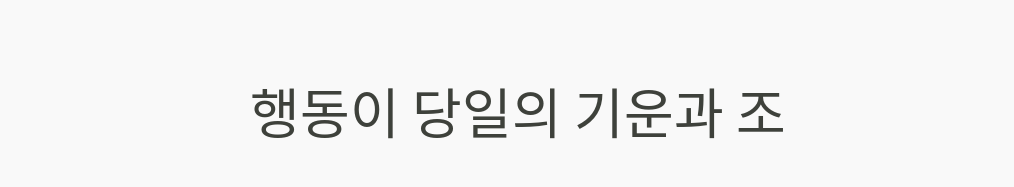행동이 당일의 기운과 조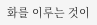화를 이루는 것이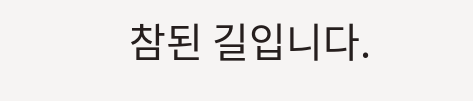참된 길입니다.